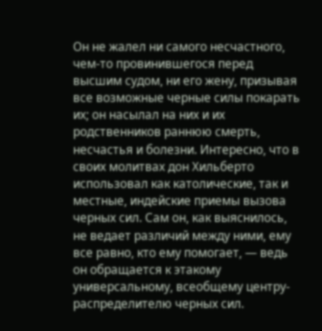Он не жалел ни самого несчастного, чем-то провинившегося перед высшим судом, ни его жену, призывая все возможные черные силы покарать их; он насылал на них и их родственников раннюю смерть, несчастья и болезни. Интересно, что в своих молитвах дон Хильберто использовал как католические, так и местные, индейские приемы вызова черных сил. Сам он, как выяснилось, не ведает различий между ними, ему все равно, кто ему помогает, — ведь он обращается к этакому универсальному, всеобщему центру-распределителю черных сил.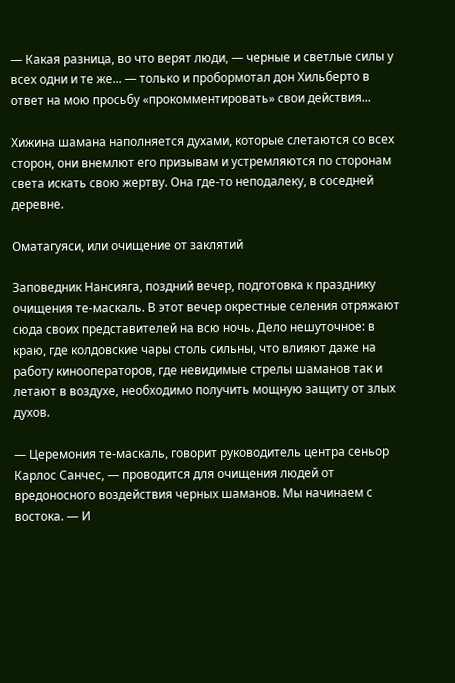— Какая разница, во что верят люди, — черные и светлые силы у всех одни и те же... — только и пробормотал дон Хильберто в ответ на мою просьбу «прокомментировать» свои действия...

Хижина шамана наполняется духами, которые слетаются со всех сторон, они внемлют его призывам и устремляются по сторонам света искать свою жертву. Она где-то неподалеку, в соседней деревне.

Оматагуяси, или очищение от заклятий

Заповедник Нансияга, поздний вечер, подготовка к празднику очищения те-маскаль. В этот вечер окрестные селения отряжают сюда своих представителей на всю ночь. Дело нешуточное: в краю, где колдовские чары столь сильны, что влияют даже на работу кинооператоров, где невидимые стрелы шаманов так и летают в воздухе, необходимо получить мощную защиту от злых духов.

— Церемония те-маскаль, говорит руководитель центра сеньор Карлос Санчес, — проводится для очищения людей от вредоносного воздействия черных шаманов. Мы начинаем с востока. — И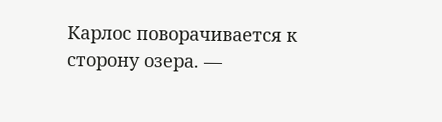Карлос поворачивается к сторону озера. —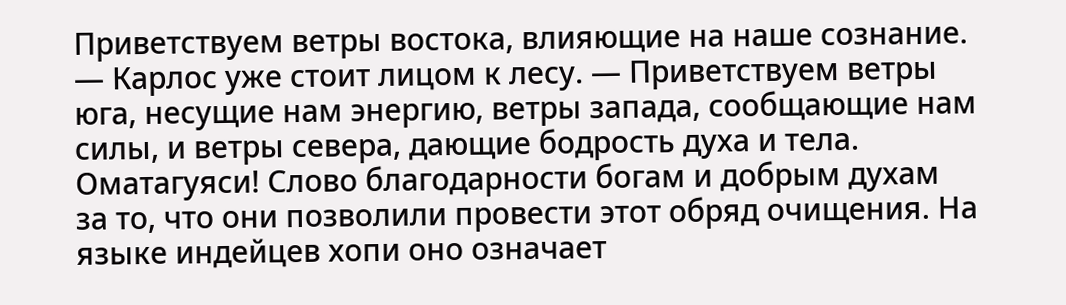Приветствуем ветры востока, влияющие на наше сознание. — Карлос уже стоит лицом к лесу. — Приветствуем ветры юга, несущие нам энергию, ветры запада, сообщающие нам силы, и ветры севера, дающие бодрость духа и тела. Оматагуяси! Слово благодарности богам и добрым духам за то, что они позволили провести этот обряд очищения. На языке индейцев хопи оно означает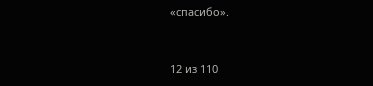«спасибо».



12 из 110